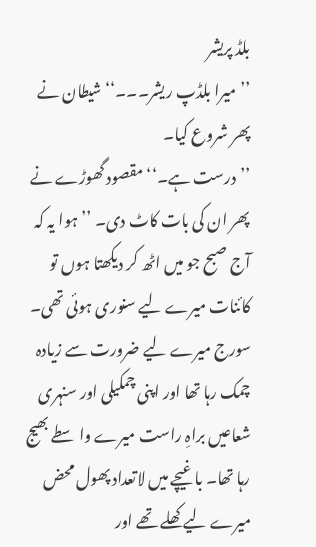بلڈ پریشر
’’میرا بلڈپ ریشر۔۔۔‘‘ شیطان نے پھر شروع کیا۔
’’درست ہے۔‘‘ مقصود گھوڑے نے پھر ان کی بات کاٹ دی۔ ’’ہوا یہ کہ آج صبح جو میں اٹھ کر دیکھتا ہوں تو کائنات میرے لیے سنوری ہوئی تھی۔ سورج میرے لیے ضرورت سے زیادہ چمک رہا تھا اور اپنی چمکیلی اور سنہری شعاعیں براہِ راست میرے واسطے بھیج رہا تھا۔ باغیچے میں لاتعداد پھول محض میرے لیے کھلے تھے اور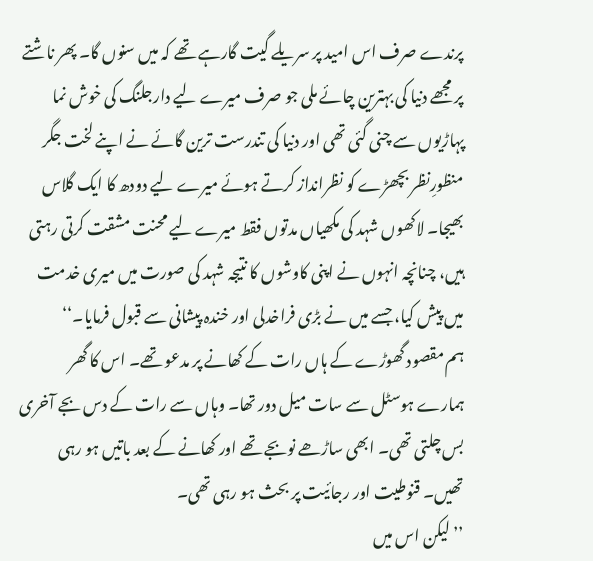پرندے صرف اس امید پر سریلے گیت گارہے تھے کہ میں سنوں گا۔ پھر ناشتے پر مجھے دنیا کی بہترین چائے ملی جو صرف میرے لیے دارجلنگ کی خوش نما پہاڑیوں سے چنی گئی تھی اور دنیا کی تندرست ترین گائے نے اپنے لخت جگر منظورِنظر بچھڑے کو نظرانداز کرتے ہوئے میرے لیے دودھ کا ایک گلاس بھیجا۔ لاکھوں شہد کی مکھیاں مدتوں فقط میرے لیے محنت مشقت کرتی رہتی ہیں، چنانچہ انہوں نے اپنی کاوشوں کا نتیجہ شہد کی صورت میں میری خدمت میں پیش کیا، جسے میں نے بڑی فراخدلی اور خندہ پیشانی سے قبول فرمایا۔‘‘
ہم مقصود گھوڑے کے ہاں رات کے کھانے پر مدعو تھے۔ اس کا گھر ہمارے ہوسٹل سے سات میل دور تھا۔ وہاں سے رات کے دس بجے آخری بس چلتی تھی۔ ابھی ساڑھے نوبجے تھے اور کھانے کے بعد باتیں ہو رہی تھیں۔ قنوطیت اور رجائیت پر بحث ہو رہی تھی۔
’’لیکن اس میں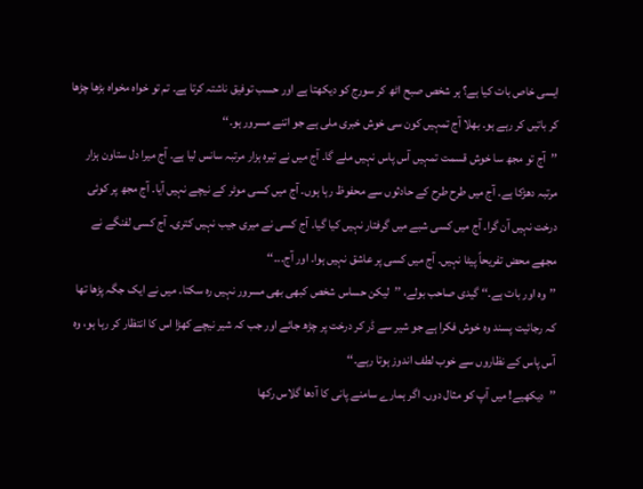ایسی خاص بات کیا ہے؟ ہر شخص صبح اٹھ کر سورج کو دیکھتا ہے اور حسب توفیق ناشتہ کرتا ہے۔ تم تو خواہ مخواہ بڑھا چڑھا کر باتیں کر رہے ہو۔ بھلا آج تمہیں کون سی خوش خبری ملی ہے جو اتنے مسرور ہو۔‘‘
’’آج تو مجھ سا خوش قسمت تمہیں آس پاس نہیں ملے گا۔ آج میں نے تیرہ ہزار مرتبہ سانس لیا ہے۔ آج میرا دل ستاون ہزار مرتبہ دھڑکا ہے۔ آج میں طرح طرح کے حادثوں سے محفوظ رہا ہوں۔ آج میں کسی موٹر کے نیچے نہیں آیا۔ آج مجھ پر کوئی درخت نہیں آن گرا۔ آج میں کسی شبے میں گرفتار نہیں کیا گیا۔ آج کسی نے میری جیب نہیں کتری۔ آج کسی لفنگے نے مجھے محض تفریحاً پیٹا نہیں۔ آج میں کسی پر عاشق نہیں ہوا۔ اور آج۔۔۔‘‘
’’وہ اور بات ہے۔‘‘ گیدی صاحب بولے، ’’لیکن حساس شخص کبھی بھی مسرور نہیں رہ سکتا۔ میں نے ایک جگہ پڑھا تھا کہ رجائیت پسند وہ خوش فکرا ہے جو شیر سے ڈر کر درخت پر چڑھ جائے اور جب کہ شیر نیچے کھڑا اس کا انتظار کر رہا ہو، وہ آس پاس کے نظاروں سے خوب لطف اندوز ہوتا رہے۔‘‘
’’دیکھیے! میں آپ کو مثال دوں۔ اگر ہمارے سامنے پانی کا آدھا گلاس رکھا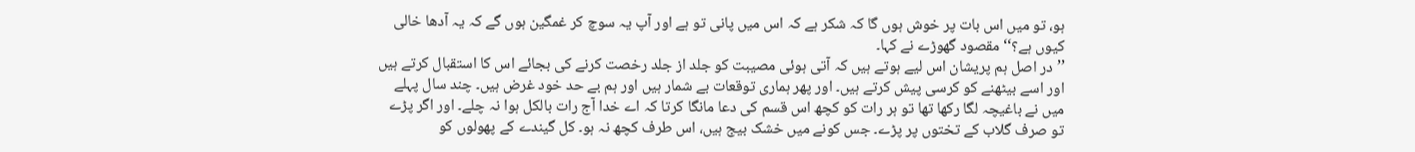ہو، تو میں اس بات پر خوش ہوں گا کہ شکر ہے کہ اس میں پانی تو ہے اور آپ یہ سوچ کر غمگین ہوں گے کہ یہ آدھا خالی کیوں ہے؟‘‘ مقصود گھوڑے نے کہا۔
’’در اصل ہم پریشان اس لیے ہوتے ہیں کہ آتی ہوئی مصیبت کو جلد از جلد رخصت کرنے کی بجائے اس کا استقبال کرتے ہیں اور اسے بیٹھنے کو کرسی پیش کرتے ہیں۔ اور پھر ہماری توقعات بے شمار ہیں اور ہم بے حد خود غرض ہیں۔ چند سال پہلے میں نے باغیچہ لگا رکھا تھا تو ہر رات کو کچھ اس قسم کی دعا مانگا کرتا کہ اے خدا آج رات بالکل ہوا نہ چلے۔ اور اگر پڑے تو صرف گلاب کے تختوں پر پڑے۔ جس کونے میں خشک بیج ہیں، اس طرف کچھ نہ ہو۔ کل گیندے کے پھولوں کو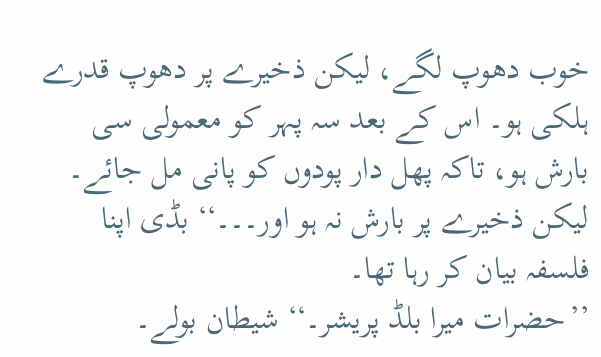خوب دھوپ لگے، لیکن ذخیرے پر دھوپ قدرے ہلکی ہو۔ اس کے بعد سہ پہر کو معمولی سی بارش ہو، تاکہ پھل دار پودوں کو پانی مل جائے۔ لیکن ذخیرے پر بارش نہ ہو اور۔۔۔‘‘ بڈی اپنا فلسفہ بیان کر رہا تھا۔
’’حضرات میرا بلڈ پریشر۔‘‘ شیطان بولے۔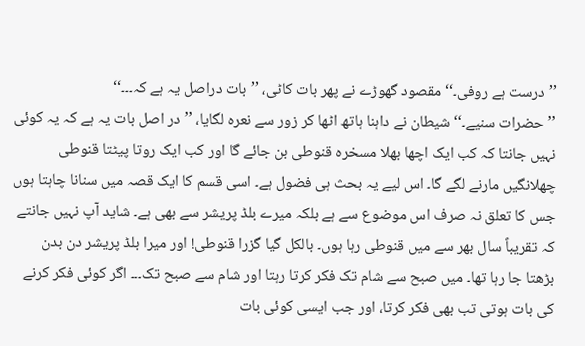’’درست ہے روفی۔‘‘ مقصود گھوڑے نے پھر بات کاٹی، ’’بات دراصل یہ ہے کہ۔۔۔‘‘
’’حضرات سنیے۔‘‘ شیطان نے داہنا ہاتھ اٹھا کر زور سے نعرہ لگایا، ’’در اصل بات یہ ہے کہ یہ کوئی نہیں جانتا کہ کب ایک اچھا بھلا مسخرہ قنوطی بن جائے گا اور کب ایک روتا پیٹتا قنوطی چھلانگیں مارنے لگے گا۔ اس لیے یہ بحث ہی فضول ہے۔ اسی قسم کا ایک قصہ میں سنانا چاہتا ہوں جس کا تعلق نہ صرف اس موضوع سے ہے بلکہ میرے بلڈ پریشر سے بھی ہے۔ شاید آپ نہیں جانتے کہ تقریباً سال بھر سے میں قنوطی رہا ہوں۔ بالکل گیا گزرا قنوطی! اور میرا بلڈ پریشر دن بدن بڑھتا جا رہا تھا۔ میں صبح سے شام تک فکر کرتا رہتا اور شام سے صبح تک۔۔۔ اگر کوئی فکر کرنے کی بات ہوتی تب بھی فکر کرتا، اور جب ایسی کوئی بات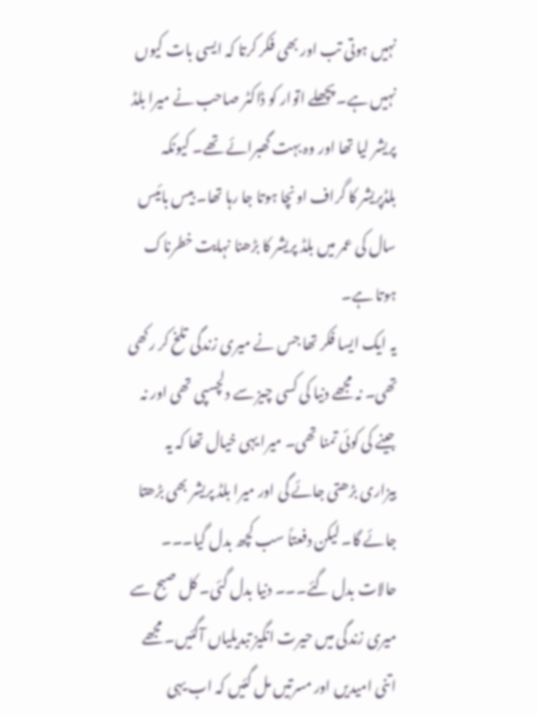نہیں ہوتی تب اور بھی فکر کرتا کہ ایسی بات کیوں نہیں ہے۔ پچھلے اتوار کو ڈاکٹر صاحب نے میرا بلڈ پریشر لیا تھا اور وہ بہت گھبرائے تھے۔ کیونکہ بلڈپریشر کا گراف اونچا ہوتا جا رہا تھا۔ بیس بائیس سال کی عمر میں بلڈ پریشر کا بڑھنا نہایت خطرناک ہوتا ہے۔
یہ ایک ایسا فکر تھا جس نے میری زندگی تلخ کر رکھی تھی۔ نہ مجھے دنیا کی کسی چیز سے دلچسپی تھی اور نہ جینے کی کوئی تمنا تھی۔ میرا یہی خیال تھا کہ یہ بیزاری بڑھتی جائے گی اور میرا بلڈ پریشر بھی بڑھتا جائے گا۔ لیکن دفعتاً سب کچھ بدل گیا۔۔۔ حالات بدل گئے۔۔۔ دنیا بدل گئی۔ کل صبح سے میری زندگی میں حیرت انگیز تبدیلیاں آگئیں۔ مجھے اتنی امیدیں اور مسرتیں مل گئیں کہ اب یہی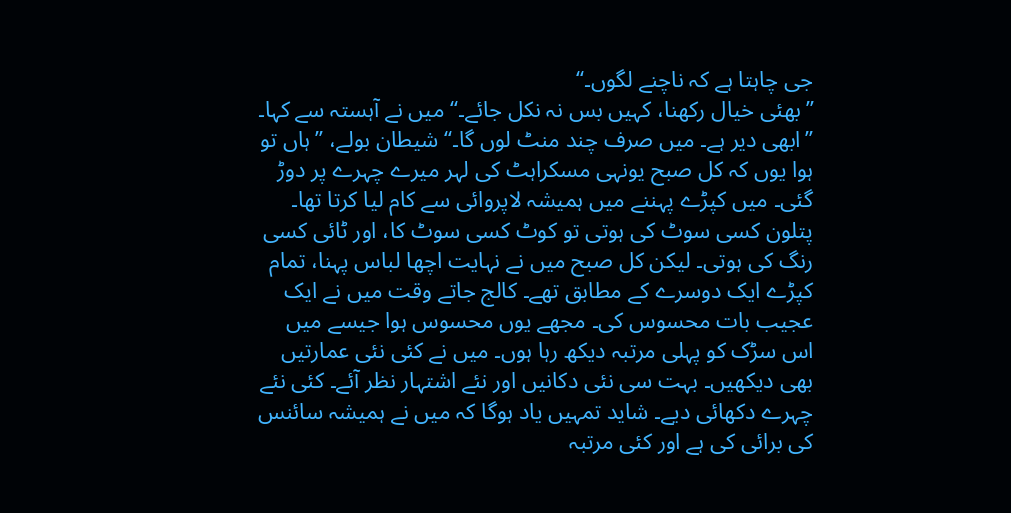جی چاہتا ہے کہ ناچنے لگوں۔‘‘
’’بھئی خیال رکھنا، کہیں بس نہ نکل جائے۔‘‘ میں نے آہستہ سے کہا۔
’’ابھی دیر ہے۔ میں صرف چند منٹ لوں گا۔‘‘ شیطان بولے، ’’ہاں تو ہوا یوں کہ کل صبح یونہی مسکراہٹ کی لہر میرے چہرے پر دوڑ گئی۔ میں کپڑے پہننے میں ہمیشہ لاپروائی سے کام لیا کرتا تھا۔ پتلون کسی سوٹ کی ہوتی تو کوٹ کسی سوٹ کا، اور ٹائی کسی رنگ کی ہوتی۔ لیکن کل صبح میں نے نہایت اچھا لباس پہنا، تمام کپڑے ایک دوسرے کے مطابق تھے۔ کالج جاتے وقت میں نے ایک عجیب بات محسوس کی۔ مجھے یوں محسوس ہوا جیسے میں اس سڑک کو پہلی مرتبہ دیکھ رہا ہوں۔ میں نے کئی نئی عمارتیں بھی دیکھیں۔ بہت سی نئی دکانیں اور نئے اشتہار نظر آئے۔ کئی نئے چہرے دکھائی دیے۔ شاید تمہیں یاد ہوگا کہ میں نے ہمیشہ سائنس کی برائی کی ہے اور کئی مرتبہ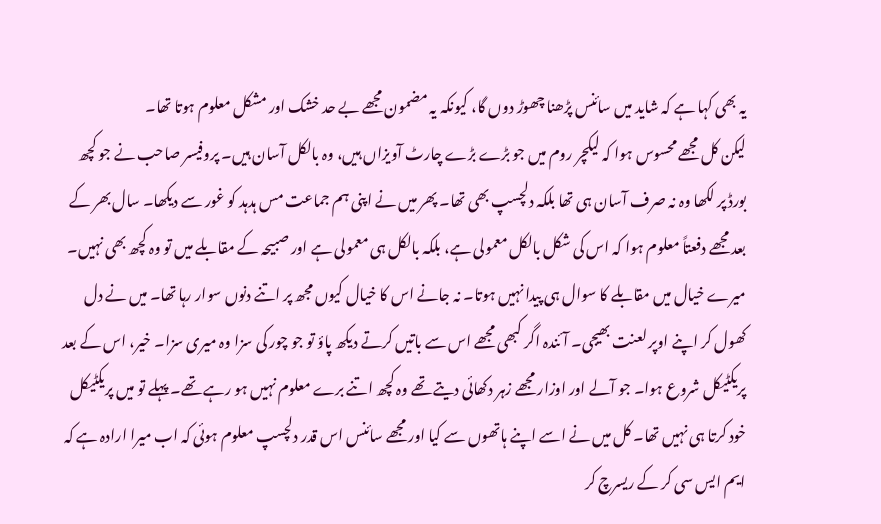یہ بھی کہا ہے کہ شاید میں سائنس پڑھنا چھوڑ دوں گا، کیونکہ یہ مضمون مجھے بے حد خشک اور مشکل معلوم ہوتا تھا۔
لیکن کل مجھے محسوس ہوا کہ لیکچر روم میں جو بڑے بڑے چارٹ آویزاں ہیں، وہ بالکل آسان ہیں۔ پروفیسر صاحب نے جو کچھ بورڈ پر لکھا وہ نہ صرف آسان ہی تھا بلکہ دلچسپ بھی تھا۔ پھر میں نے اپنی ہم جماعت مس ہدہد کو غور سے دیکھا۔ سال بھر کے بعد مجھے دفعتاً معلوم ہوا کہ اس کی شکل بالکل معمولی ہے، بلکہ بالکل ہی معمولی ہے اور صبیحہ کے مقابلے میں تو وہ کچھ بھی نہیں۔ میرے خیال میں مقابلے کا سوال ہی پیدا نہیں ہوتا۔ نہ جانے اس کا خیال کیوں مجھ پر اتنے دنوں سوار رہا تھا۔ میں نے دل کھول کر اپنے اوپر لعنت بھیجی۔ آئندہ اگر کبھی مجھے اس سے باتیں کرتے دیکھ پاؤ تو جو چور کی سزا وہ میری سزا۔ خیر، اس کے بعد پریکٹیکل شروع ہوا۔ جو آلے اور اوزار مجھے زہر دکھائی دیتے تھے وہ کچھ اتنے برے معلوم نہیں ہو رہے تھے۔ پہلے تو میں پریکٹیکل خود کرتا ہی نہیں تھا۔ کل میں نے اسے اپنے ہاتھوں سے کیا اور مجھے سائنس اس قدر دلچسپ معلوم ہوئی کہ اب میرا ارادہ ہے کہ ایم ایس سی کر کے ریسرچ کر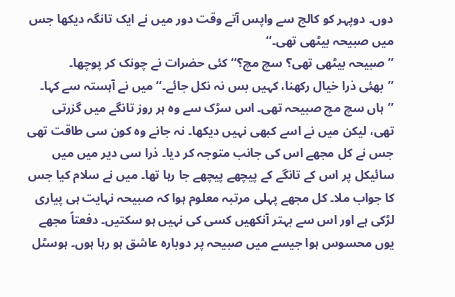دوں۔ دوپہر کو کالج سے واپس آتے وقت دور میں نے ایک تانگہ دیکھا جس میں صبیحہ بیٹھی تھی۔‘‘
’’صبیحہ بیٹھی تھی؟ سچ مچ؟‘‘ کئی حضرات نے چونک کر پوچھا۔
’’بھئی ذرا خیال رکھنا، کہیں بس نہ نکل جائے۔‘‘ میں نے آہستہ سے کہا۔
’’ہاں سچ مچ صبیحہ تھی۔ اس سڑک سے وہ ہر روز تانگے میں گزرتی تھی، لیکن میں نے اسے کبھی نہیں دیکھا۔ نہ جانے وہ کون سی طاقت تھی جس نے کل مجھے اس کی جانب متوجہ کر دیا۔ ذرا سی دیر میں میں سائیکل پر اس کے تانگے کے پیچھے پیچھے جا رہا تھا۔ میں نے سلام کیا جس کا جواب ملا۔ کل مجھے پہلی مرتبہ معلوم ہوا کہ صبیحہ نہایت ہی پیاری لڑکی ہے اور اس سے بہتر آنکھیں کسی کی نہیں ہو سکتیں۔ دفعتاً مجھے یوں محسوس ہوا جیسے میں صبیحہ پر دوبارہ عاشق ہو رہا ہوں۔ ہوسٹل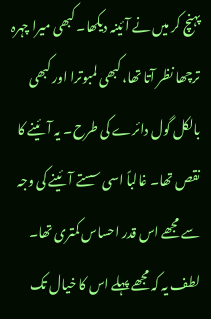پہنچ کر میں نے آئینہ دیکھا۔ کبھی میرا چہرہ ترچھا نظر آتا تھا، کبھی لمبوترا اور کبھی بالکل گول دائرے کی طرح۔ یہ آئینے کا نقص تھا۔ غالباً اسی سستے آئینے کی وجہ سے مجھے اس قدر احساس کمتری تھا۔ لطف یہ کہ مجھے پہلے اس کا خیال تک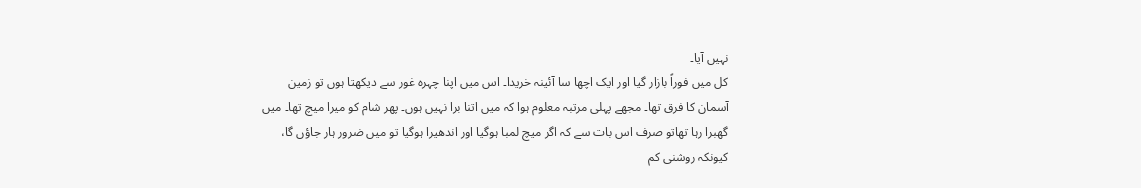نہیں آیا۔
کل میں فوراً بازار گیا اور ایک اچھا سا آئینہ خریدا۔ اس میں اپنا چہرہ غور سے دیکھتا ہوں تو زمین آسمان کا فرق تھا۔ مجھے پہلی مرتبہ معلوم ہوا کہ میں اتنا برا نہیں ہوں۔ پھر شام کو میرا میچ تھا۔ میں گھبرا رہا تھاتو صرف اس بات سے کہ اگر میچ لمبا ہوگیا اور اندھیرا ہوگیا تو میں ضرور ہار جاؤں گا، کیونکہ روشنی کم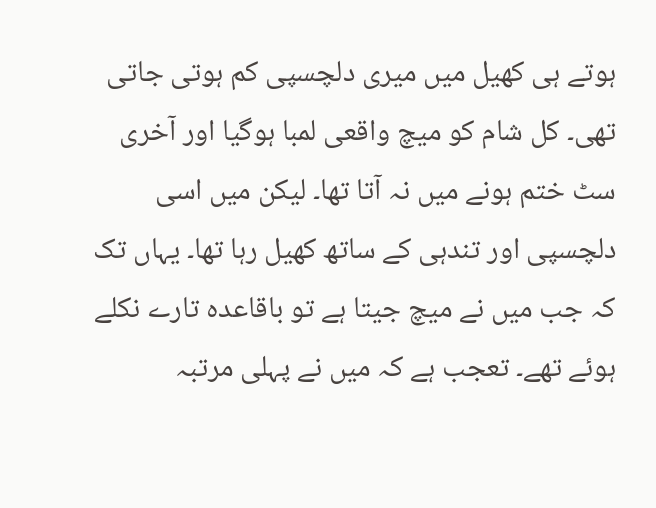ہوتے ہی کھیل میں میری دلچسپی کم ہوتی جاتی تھی۔ کل شام کو میچ واقعی لمبا ہوگیا اور آخری سٹ ختم ہونے میں نہ آتا تھا۔ لیکن میں اسی دلچسپی اور تندہی کے ساتھ کھیل رہا تھا۔ یہاں تک کہ جب میں نے میچ جیتا ہے تو باقاعدہ تارے نکلے ہوئے تھے۔ تعجب ہے کہ میں نے پہلی مرتبہ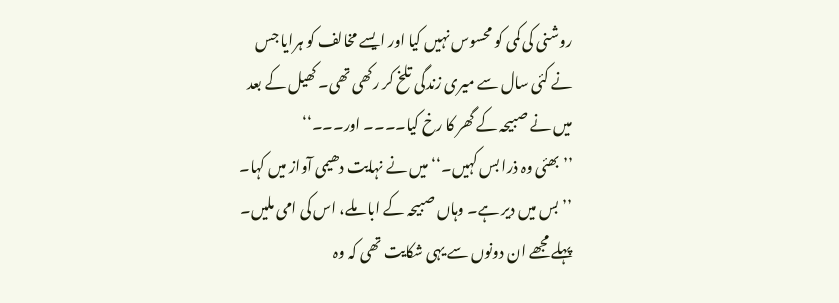روشنی کی کمی کو محسوس نہیں کیا اور ایسے مخالف کو ہرایا جس نے کئی سال سے میری زندگی تلخ کر رکھی تھی۔ کھیل کے بعد میں نے صبیحہ کے گھر کا رخ کیا۔۔۔۔ اور۔۔۔‘‘
’’بھئی وہ ذرا بس کہیں۔‘‘ میں نے نہایت دھیمی آواز میں کہا۔
’’بس میں دیر ہے۔ وہاں صبیحہ کے ابا ملے، اس کی امی ملیں۔ پہلے مجھے ان دونوں سے یہی شکایت تھی کہ وہ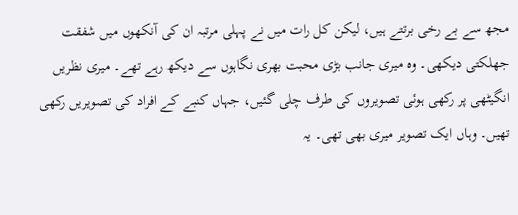مجھ سے بے رخی برتتے ہیں، لیکن کل رات میں نے پہلی مرتبہ ان کی آنکھوں میں شفقت جھلکتی دیکھی۔ وہ میری جانب بڑی محبت بھری نگاہوں سے دیکھ رہے تھے۔ میری نظریں انگیٹھی پر رکھی ہوئی تصویروں کی طرف چلی گئیں، جہاں کنبے کے افراد کی تصویریں رکھی تھیں۔ وہاں ایک تصویر میری بھی تھی۔ یہ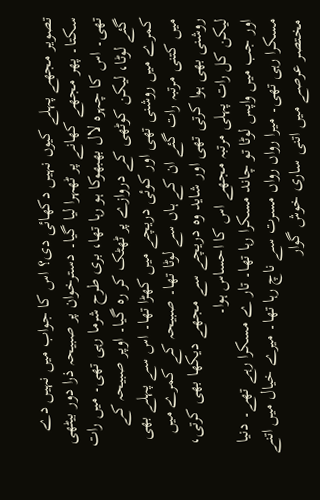تصویر مجھے پہلے کیوں نہیں دکھائی دی؟ اس کا جواب میں نہیں دے سکتا۔ پھر مجھے کھانے پر ٹھہرا لیا گیا۔ دسترخوان پر صبیحہ ذرا دور بیٹھی تھی۔ اس کا چہرہ لال بھبھوکا ہو رہا تھا، بری طرح شرما رہی تھی۔ میں رات گئے لوٹا، لیکن کوٹھی کے دروازے پر ٹھٹک کر رہ گیا۔ اوپر صبیحہ کے کمرے میں روشنی تھی اور کوئی دریچے میں کھڑا تھا۔ اس سے پہلے بھی میں کتنی مرتبہ رات گئے ان کے ہاں سے لوٹا تھا۔ صبیحہ کے کمرے میں روشنی بھی ہوا کرتی تھی اور شاید وہ دریچے سے مجھے دیکھا بھی کرتی، لیکن کل رات پہلی مرتبہ مجھے اس کا احساس ہوا۔
اور جب میں واپس لوٹا تو چاند مسکرا رہا تھا۔ تار ے مسکرا رہے تھے۔ دنیا مسکرا رہی تھی۔ میرا رواں رواں مسرت سے ناچ رہا تھا۔ میرے خیال میں اتنے مختصر عرصے میں اتنی ساری خوش گوار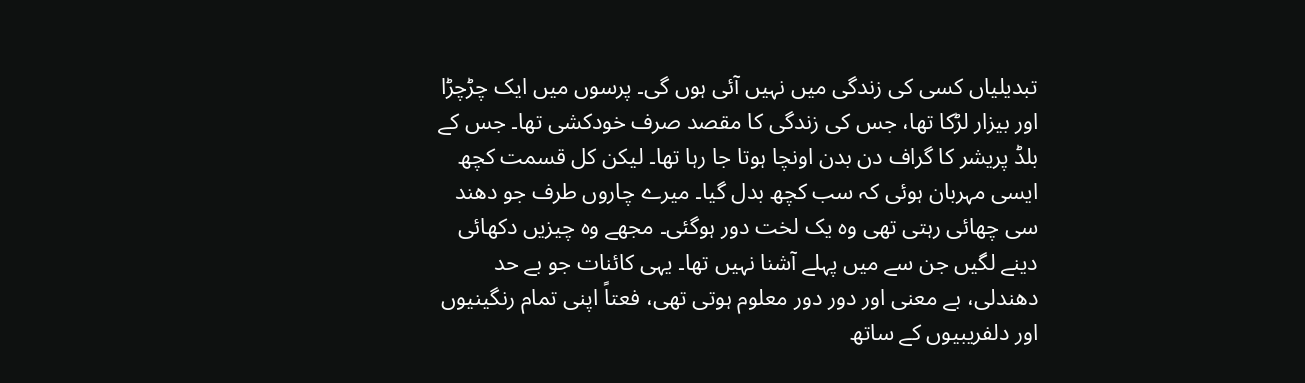تبدیلیاں کسی کی زندگی میں نہیں آئی ہوں گی۔ پرسوں میں ایک چڑچڑا اور بیزار لڑکا تھا، جس کی زندگی کا مقصد صرف خودکشی تھا۔ جس کے بلڈ پریشر کا گراف دن بدن اونچا ہوتا جا رہا تھا۔ لیکن کل قسمت کچھ ایسی مہربان ہوئی کہ سب کچھ بدل گیا۔ میرے چاروں طرف جو دھند سی چھائی رہتی تھی وہ یک لخت دور ہوگئی۔ مجھے وہ چیزیں دکھائی دینے لگیں جن سے میں پہلے آشنا نہیں تھا۔ یہی کائنات جو بے حد دھندلی، بے معنی اور دور دور معلوم ہوتی تھی، فعتاً اپنی تمام رنگینیوں اور دلفریبیوں کے ساتھ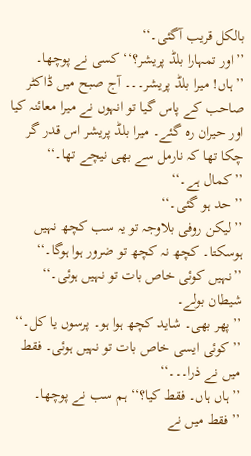بالکل قریب آگئی۔‘‘
’’اور تمہارا بلڈ پریشر؟‘‘ کسی نے پوچھا۔
’’ہاں! میرا بلڈ پریشر۔۔۔ آج صبح میں ڈاکٹر صاحب کے پاس گیا تو انہوں نے میرا معائنہ کیا اور حیران رہ گئے۔ میرا بلڈ پریشر اس قدر گر چکا تھا کہ نارمل سے بھی نیچے تھا۔‘‘
’’کمال ہے۔‘‘
’’حد ہو گئی۔‘‘
’’لیکن روفی بلاوجہ تو یہ سب کچھ نہیں ہوسکتا۔ کچھ نہ کچھ تو ضرور ہوا ہوگا۔‘‘
’’نہیں کوئی خاص بات تو نہیں ہوئی۔‘‘ شیطان بولے۔
’’پھر بھی۔ شاید کچھ ہوا ہو۔ پرسوں یا کل۔‘‘
’’کوئی ایسی خاص بات تو نہیں ہوئی۔ فقط میں نے ذرا۔۔۔‘‘
’’ہاں ہاں۔ فقط کیا؟‘‘ ہم سب نے پوچھا۔
’’فقط میں نے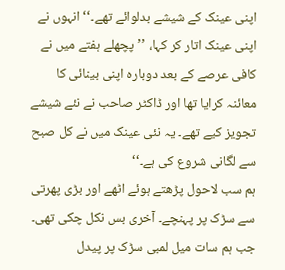اپنی عینک کے شیشے بدلوائے تھے۔‘‘ انہوں نے اپنی عینک اتار کر کہا، ’’پچھلے ہفتے میں نے کافی عرصے کے بعد دوبارہ اپنی بینائی کا معائنہ کرایا تھا اور ڈاکٹر صاحب نے نئے شیشے تجویز کیے تھے۔ یہ نئی عینک میں نے کل صبح سے لگانی شروع کی ہے۔‘‘
ہم سب لاحول پڑھتے ہوئے اٹھے اور بڑی پھرتی سے سڑک پر پہنچے۔ آخری بس نکل چکی تھی۔ جب ہم سات میل لمبی سڑک پر پیدل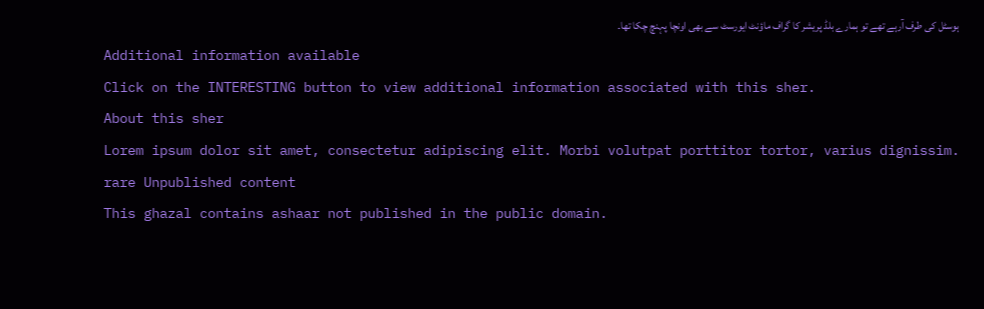ہوسٹل کی طرف آرہے تھے تو ہمارے بلڈ پریشر کا گراف ماؤنٹ ایورسٹ سے بھی اونچا پہنچ چکا تھا۔
Additional information available
Click on the INTERESTING button to view additional information associated with this sher.
About this sher
Lorem ipsum dolor sit amet, consectetur adipiscing elit. Morbi volutpat porttitor tortor, varius dignissim.
rare Unpublished content
This ghazal contains ashaar not published in the public domain.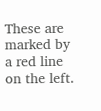These are marked by a red line on the left.